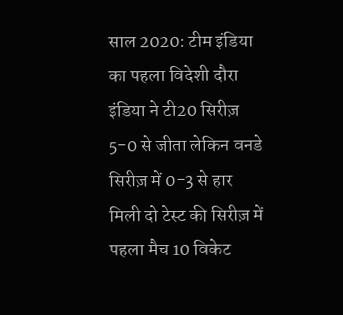साल 2020: टीम इंडिया का पहला विदेशी दौरा इंडिया ने टी20 सिरीज़ 5-0 से जीता लेकिन वनडे सिरीज़ में 0-3 से हार मिली दो टेस्ट की सिरीज़ में पहला मैच 10 विकेट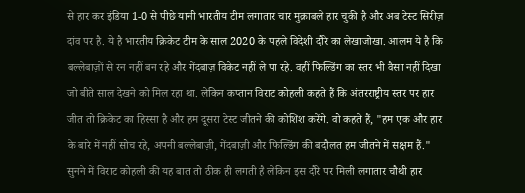से हार कर इंडिया 1-0 से पीछे यानी भारतीय टीम लगातार चार मुक़ाबले हार चुकी है और अब टेस्ट सिरीज़ दांव पर है. ये है भारतीय क्रिकेट टीम के साल 2020 के पहले विदेशी दौरे का लेखाजोखा. आलम ये है कि बल्लेबाज़ों से रन नहीं बन रहे और गेंदबाज़ विकेट नहीं ले पा रहे. वहीं फिल्डिंग का स्तर भी वैसा नहीं दिखा जो बीते साल देखने को मिल रहा था. लेकिन कप्तान विराट कोहली कहते हैं कि अंतरराष्ट्रीय स्तर पर हार जीत तो क्रिकेट का हिस्सा है और हम दूसरा टेस्ट जीतने की कोशिश करेंगे. वो कहते हैं, "हम एक और हार के बारे में नहीं सोच रहे, अपनी बल्लेबाज़ी, गेंदबाज़ी और फिल्डिंग की बदौलत हम जीतने में सक्षम हैं." सुनने में विराट कोहली की यह बात तो ठीक ही लगती है लेकिन इस दौरे पर मिली लगातार चौथी हार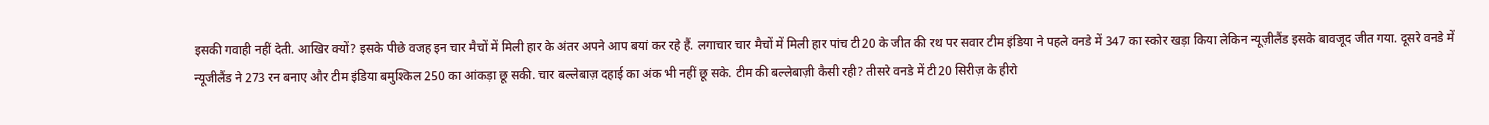इसकी गवाही नहीं देती. आखिर क्यों? इसके पीछे वजह इन चार मैचों में मिली हार के अंतर अपने आप बयां कर रहे हैं. लगाचार चार मैचों में मिली हार पांच टी20 के जीत की रथ पर सवार टीम इंडिया ने पहले वनडे में 347 का स्कोर खड़ा किया लेकिन न्यूज़ीलैंड इसके बावजूद जीत गया. दूसरे वनडे में न्यूजीलैंड ने 273 रन बनाए और टीम इंडिया बमुश्किल 250 का आंकड़ा छू सकी. चार बल्लेबाज़ दहाई का अंक भी नहीं छू सके. टीम की बल्लेबाज़ी कैसी रही? तीसरे वनडे में टी20 सिरीज़ के हीरो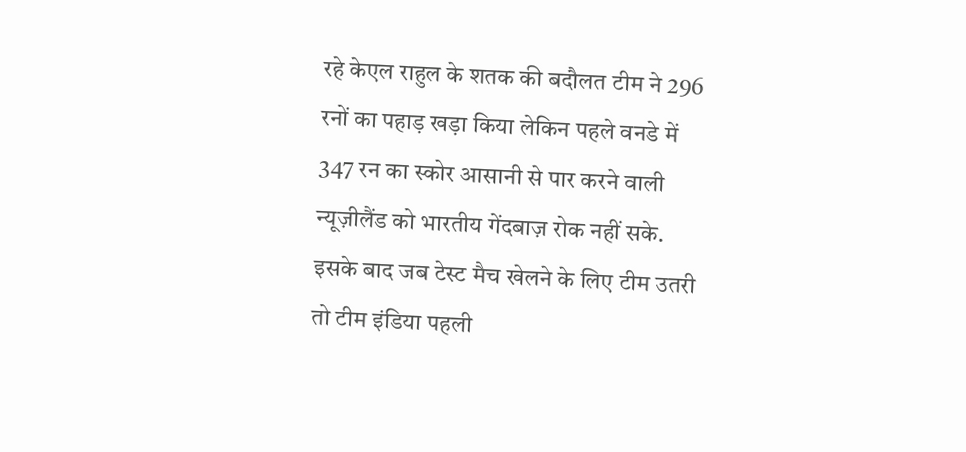रहे केएल राहुल के शतक की बदौलत टीम ने 296 रनों का पहाड़ खड़ा किया लेकिन पहले वनडे में 347 रन का स्कोर आसानी से पार करने वाली न्यूज़ीलैंड को भारतीय गेंदबाज़ रोक नहीं सके. इसके बाद जब टेस्ट मैच खेलने के लिए टीम उतरी तो टीम इंडिया पहली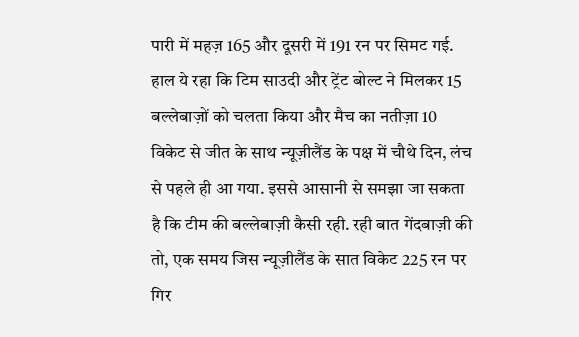पारी में महज़ 165 और दूसरी में 191 रन पर सिमट गई. हाल ये रहा कि टिम साउदी और ट्रेंट बोल्ट ने मिलकर 15 बल्लेबाज़ों को चलता किया और मैच का नतीज़ा 10 विकेट से जीत के साथ न्यूज़ीलैंड के पक्ष में चौथे दिन, लंच से पहले ही आ गया. इससे आसानी से समझा जा सकता है कि टीम की बल्लेबाज़ी कैसी रही. रही बात गेंदबाज़ी की तो, एक समय जिस न्यूज़ीलैंड के सात विकेट 225 रन पर गिर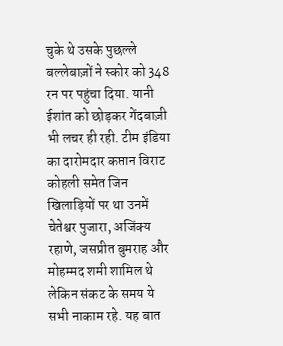चुके थे उसके पुछल्ले बल्लेबाज़ों ने स्कोर को 348 रन पर पहुंचा दिया. यानी ईशांत को छोड़कर गेंदबाज़ी भी लचर ही रही. टीम इंडिया का दारोमदार कप्तान विराट कोहली समेत जिन खिलाड़ियों पर था उनमें चेतेश्वर पुजारा, अजिंक्य रहाणे, जसप्रीत बुमराह और मोहम्मद शमी शामिल थे लेकिन संकट के समय ये सभी नाकाम रहे. यह बात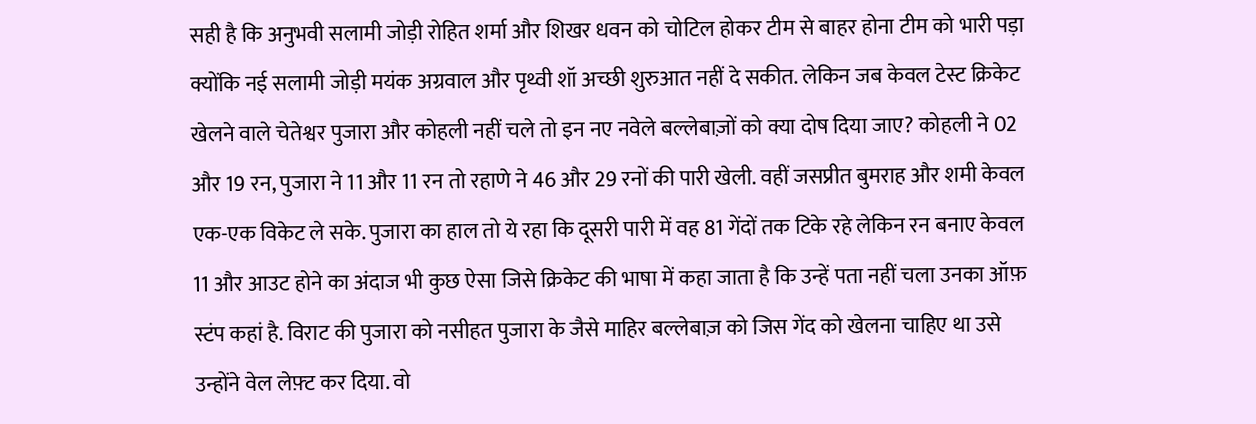सही है कि अनुभवी सलामी जोड़ी रोहित शर्मा और शिखर धवन को चोटिल होकर टीम से बाहर होना टीम को भारी पड़ा क्योंकि नई सलामी जोड़ी मयंक अग्रवाल और पृथ्वी शॉ अच्छी शुरुआत नहीं दे सकीत. लेकिन जब केवल टेस्ट क्रिकेट खेलने वाले चेतेश्वर पुजारा और कोहली नहीं चले तो इन नए नवेले बल्लेबाज़ों को क्या दोष दिया जाए? कोहली ने 02 और 19 रन, पुजारा ने 11 और 11 रन तो रहाणे ने 46 और 29 रनों की पारी खेली. वहीं जसप्रीत बुमराह और शमी केवल एक-एक विकेट ले सके. पुजारा का हाल तो ये रहा कि दूसरी पारी में वह 81 गेंदों तक टिके रहे लेकिन रन बनाए केवल 11 और आउट होने का अंदाज भी कुछ ऐसा जिसे क्रिकेट की भाषा में कहा जाता है कि उन्हें पता नहीं चला उनका ऑफ़ स्टंप कहां है. विराट की पुजारा को नसीहत पुजारा के जैसे माहिर बल्लेबाज़ को जिस गेंद को खेलना चाहिए था उसे उन्होंने वेल लेफ़्ट कर दिया. वो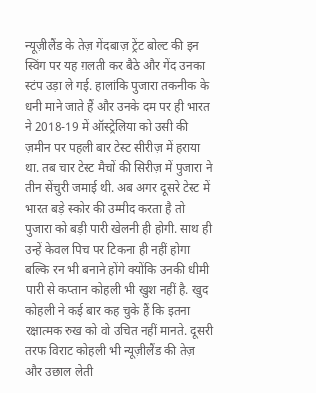न्यूज़ीलैंड के तेज़ गेंदबाज़ ट्रेंट बोल्ट की इन स्विंग पर यह ग़लती कर बैठे और गेंद उनका स्टंप उड़ा ले गई. हालांकि पुजारा तकनीक के धनी माने जाते हैं और उनके दम पर ही भारत ने 2018-19 में ऑस्ट्रेलिया को उसी की ज़मीन पर पहली बार टेस्ट सीरीज़ में हराया था. तब चार टेस्ट मैचों की सिरीज़ में पुजारा ने तीन सेंचुरी जमाई थी. अब अगर दूसरे टेस्ट में भारत बड़े स्कोर की उम्मीद करता है तो पुजारा को बड़ी पारी खेलनी ही होगी. साथ ही उन्हें केवल पिच पर टिकना ही नहीं होगा बल्कि रन भी बनाने होंगे क्योंकि उनकी धीमी पारी से कप्तान कोहली भी खुश नहीं है. खुद कोहली ने कई बार कह चुके हैं कि इतना रक्षात्मक रुख को वो उचित नहीं मानते. दूसरी तरफ विराट कोहली भी न्यूज़ीलैंड की तेज़ और उछाल लेती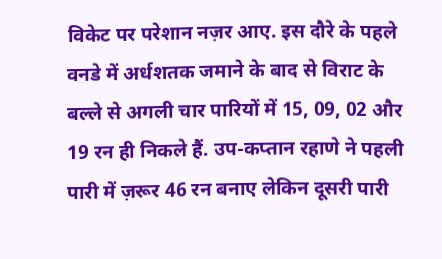विकेट पर परेशान नज़र आए. इस दौरे के पहले वनडे में अर्धशतक जमाने के बाद से विराट के बल्ले से अगली चार पारियों में 15, 09, 02 और 19 रन ही निकले हैं. उप-कप्तान रहाणे ने पहली पारी में ज़रूर 46 रन बनाए लेकिन दूसरी पारी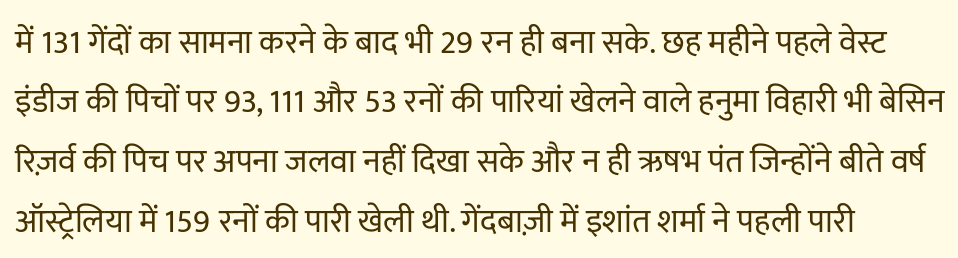में 131 गेंदों का सामना करने के बाद भी 29 रन ही बना सके. छह महीने पहले वेस्ट इंडीज की पिचों पर 93, 111 और 53 रनों की पारियां खेलने वाले हनुमा विहारी भी बेसिन रिज़र्व की पिच पर अपना जलवा नहीं दिखा सके और न ही ऋषभ पंत जिन्होंने बीते वर्ष ऑस्ट्रेलिया में 159 रनों की पारी खेली थी. गेंदबाज़ी में इशांत शर्मा ने पहली पारी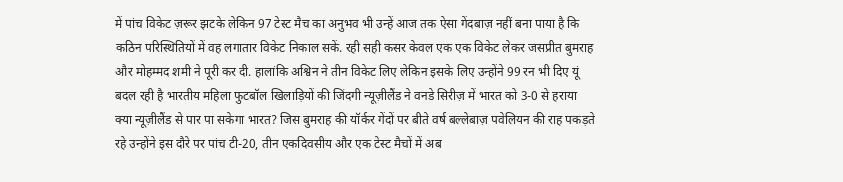में पांच विकेट ज़रूर झटके लेकिन 97 टेस्ट मैच का अनुभव भी उन्हें आज तक ऐसा गेंदबाज़ नहीं बना पाया है कि कठिन परिस्थितियों में वह लगातार विकेट निकाल सकें. रही सही कसर केवल एक एक विकेट लेकर जसप्रीत बुमराह और मोहम्मद शमी ने पूरी कर दी. हालांकि अश्विन ने तीन विकेट लिए लेकिन इसके लिए उन्होंने 99 रन भी दिए यूं बदल रही है भारतीय महिला फुटबॉल खिलाड़ियों की जिंदगी न्यूज़ीलैंड ने वनडे सिरीज़ में भारत को 3-0 से हराया
क्या न्यूज़ीलैंड से पार पा सकेगा भारत? जिस बुमराह की यॉर्कर गेंदों पर बीते वर्ष बल्लेबाज़ पवेलियन की राह पकड़ते रहे उन्होंने इस दौरे पर पांच टी-20, तीन एकदिवसीय और एक टेस्ट मैचों में अब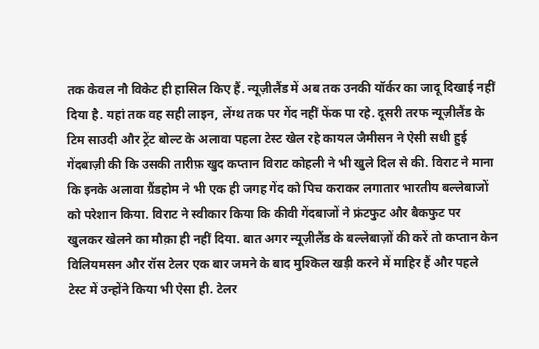तक केवल नौ विकेट ही हासिल किए हैं. न्यूज़ीलैंड में अब तक उनकी यॉर्कर का जादू दिखाई नहीं दिया है. यहां तक वह सही लाइन, लेंग्थ तक पर गेंद नहीं फेंक पा रहे. दूसरी तरफ न्यूज़ीलैंड के टिम साउदी और ट्रेंट बोल्ट के अलावा पहला टेस्ट खेल रहे कायल जैमीसन ने ऐसी सधी हुई गेंदबाज़ी की कि उसकी तारीफ़ खुद कप्तान विराट कोहली ने भी खुले दिल से की. विराट ने माना कि इनके अलावा ग्रैंडहोम ने भी एक ही जगह गेंद को पिच कराकर लगातार भारतीय बल्लेबाजों को परेशान किया. विराट ने स्वीकार किया कि कीवी गेंदबाजों ने फ्रंटफुट और बैकफुट पर खुलकर खेलने का मौक़ा ही नहीं दिया. बात अगर न्यूज़ीलैंड के बल्लेबाज़ों की करें तो कप्तान केन विलियमसन और रॉस टेलर एक बार जमने के बाद मुश्किल खड़ी करने में माहिर हैं और पहले टेस्ट में उन्होंने किया भी ऐसा ही. टेलर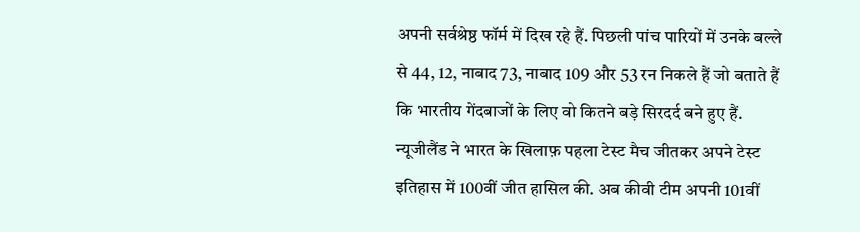अपनी सर्वश्रेष्ठ फॉर्म में दिख रहे हैं. पिछली पांच पारियों में उनके बल्ले से 44, 12, नाबाद 73, नाबाद 109 और 53 रन निकले हैं जो बताते हैं कि भारतीय गेंदबाजों के लिए वो कितने बड़े सिरदर्द बने हुए हैं. न्यूजीलैंड ने भारत के खिलाफ़ पहला टेस्ट मैच जीतकर अपने टेस्ट इतिहास में 100वीं जीत हासिल की. अब कीवी टीम अपनी 101वीं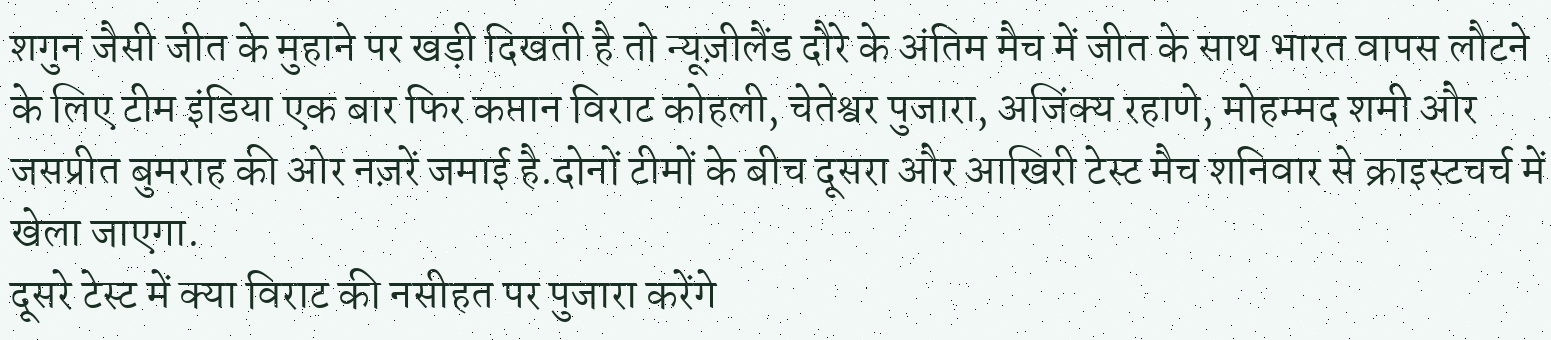शगुन जैसी जीत के मुहाने पर खड़ी दिखती है तो न्यूज़ीलैंड दौरे के अंतिम मैच में जीत के साथ भारत वापस लौटने के लिए टीम इंडिया एक बार फिर कप्तान विराट कोहली, चेतेश्वर पुजारा, अजिंक्य रहाणे, मोहम्मद शमी और जसप्रीत बुमराह की ओर नज़रें जमाई है.दोनों टीमों के बीच दूसरा और आखिरी टेस्ट मैच शनिवार से क्राइस्टचर्च में खेला जाएगा.
दूसरे टेस्ट में क्या विराट की नसीहत पर पुजारा करेंगे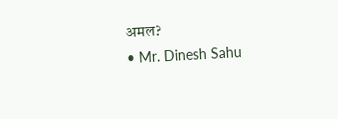अमल?
• Mr. Dinesh Sahu